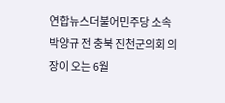연합뉴스더불어민주당 소속 박양규 전 충북 진천군의회 의장이 오는 6월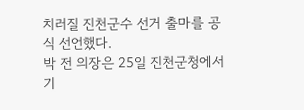치러질 진천군수 선거 출마를 공식 선언했다.
박 전 의장은 25일 진천군청에서 기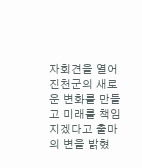자회견을 열어 진천군의 새로운 변화를 만들고 미래를 책임지겠다고 출마의 변을 밝혔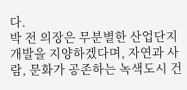다.
박 전 의장은 무분별한 산업단지 개발을 지양하겠다며, 자연과 사람, 문화가 공존하는 녹색도시 건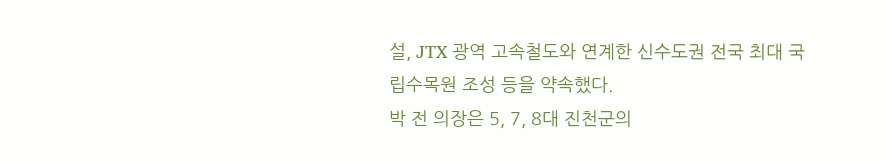설, JTX 광역 고속철도와 연계한 신수도권 전국 최대 국립수목원 조성 등을 약속했다.
박 전 의장은 5, 7, 8대 진천군의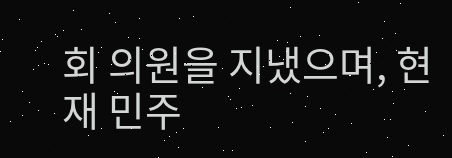회 의원을 지냈으며, 현재 민주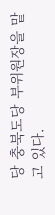당 충북도당 부위원장을 맡고 있다.